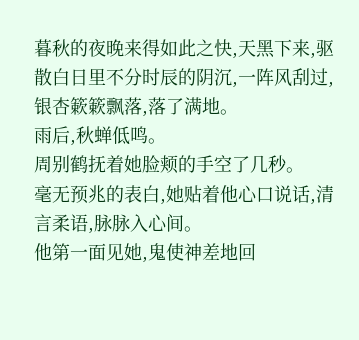暮秋的夜晚来得如此之快,天黑下来,驱散白日里不分时辰的阴沉,一阵风刮过,银杏簌簌飘落,落了满地。
雨后,秋蝉低鸣。
周别鹤抚着她脸颊的手空了几秒。
毫无预兆的表白,她贴着他心口说话,清言柔语,脉脉入心间。
他第一面见她,鬼使神差地回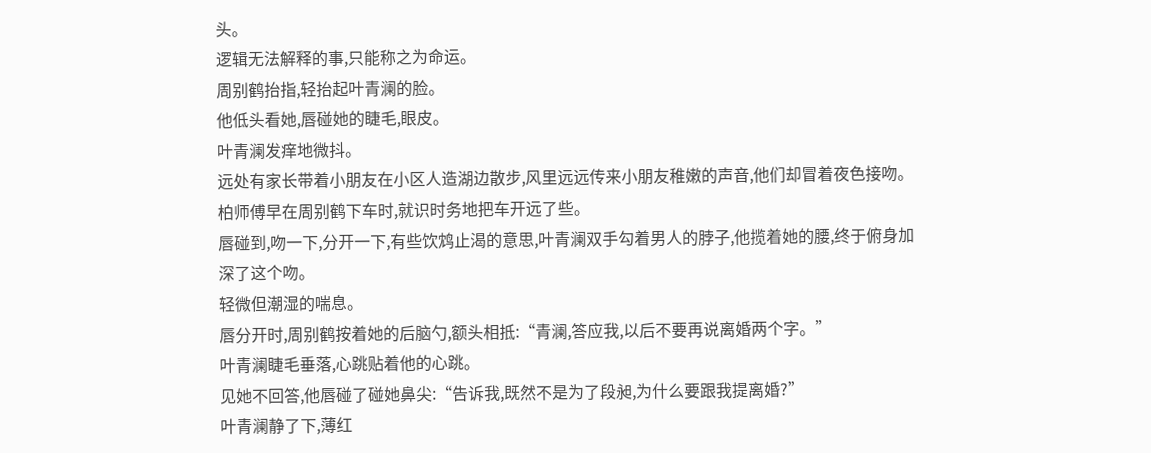头。
逻辑无法解释的事,只能称之为命运。
周别鹤抬指,轻抬起叶青澜的脸。
他低头看她,唇碰她的睫毛,眼皮。
叶青澜发痒地微抖。
远处有家长带着小朋友在小区人造湖边散步,风里远远传来小朋友稚嫩的声音,他们却冒着夜色接吻。
柏师傅早在周别鹤下车时,就识时务地把车开远了些。
唇碰到,吻一下,分开一下,有些饮鸩止渴的意思,叶青澜双手勾着男人的脖子,他揽着她的腰,终于俯身加深了这个吻。
轻微但潮湿的喘息。
唇分开时,周别鹤按着她的后脑勺,额头相抵:“青澜,答应我,以后不要再说离婚两个字。”
叶青澜睫毛垂落,心跳贴着他的心跳。
见她不回答,他唇碰了碰她鼻尖:“告诉我,既然不是为了段昶,为什么要跟我提离婚?”
叶青澜静了下,薄红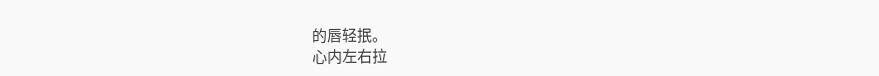的唇轻抿。
心内左右拉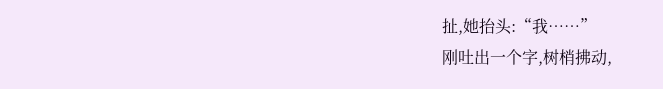扯,她抬头:“我……”
刚吐出一个字,树梢拂动,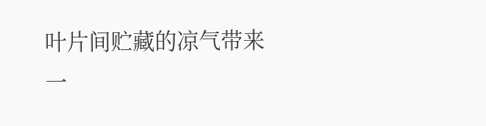叶片间贮藏的凉气带来一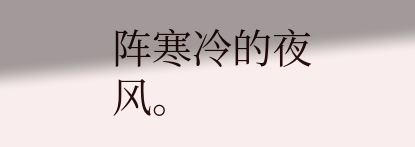阵寒冷的夜风。